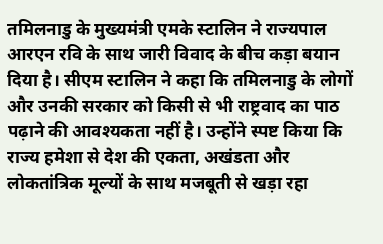तमिलनाडु के मुख्यमंत्री एमके स्टालिन ने राज्यपाल आरएन रवि के साथ जारी विवाद के बीच कड़ा बयान दिया है। सीएम स्टालिन ने कहा कि तमिलनाडु के लोगों और उनकी सरकार को किसी से भी राष्ट्रवाद का पाठ पढ़ाने की आवश्यकता नहीं है। उन्होंने स्पष्ट किया कि राज्य हमेशा से देश की एकता, अखंडता और लोकतांत्रिक मूल्यों के साथ मजबूती से खड़ा रहा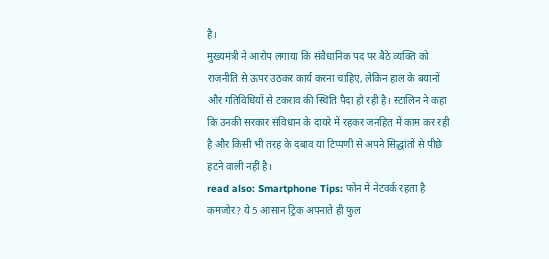है।
मुख्यमंत्री ने आरोप लगाया कि संवैधानिक पद पर बैठे व्यक्ति को राजनीति से ऊपर उठकर कार्य करना चाहिए, लेकिन हाल के बयानों और गतिविधियों से टकराव की स्थिति पैदा हो रही है। स्टालिन ने कहा कि उनकी सरकार संविधान के दायरे में रहकर जनहित में काम कर रही है और किसी भी तरह के दबाव या टिप्पणी से अपने सिद्धांतों से पीछे हटने वाली नहीं है।
read also: Smartphone Tips: फोन में नेटवर्क रहता है कमजोर? ये 5 आसान ट्रिक अपनाते ही फुल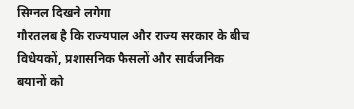सिग्नल दिखने लगेगा
गौरतलब है कि राज्यपाल और राज्य सरकार के बीच विधेयकों, प्रशासनिक फैसलों और सार्वजनिक बयानों को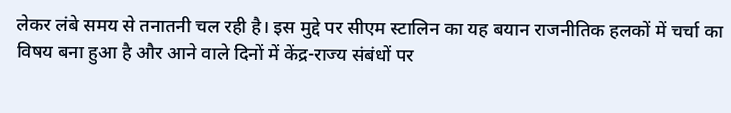लेकर लंबे समय से तनातनी चल रही है। इस मुद्दे पर सीएम स्टालिन का यह बयान राजनीतिक हलकों में चर्चा का विषय बना हुआ है और आने वाले दिनों में केंद्र-राज्य संबंधों पर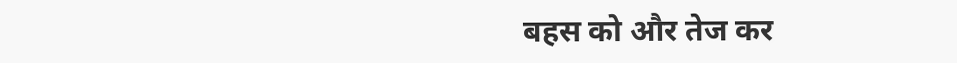बहस को और तेज कर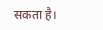सकता है।